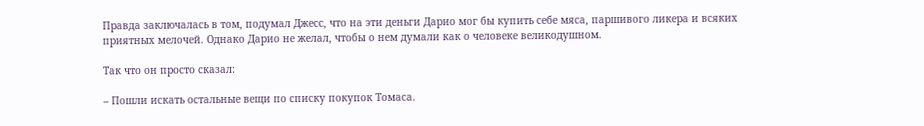Правда заключалась в том, подумал Джесс, что на эти деньги Дарио мог бы купить себе мяса, паршивого ликера и всяких приятных мелочей. Однако Дарио не желал, чтобы о нем думали как о человеке великодушном.

Так что он просто сказал:

– Пошли искать остальные вещи по списку покупок Томаса.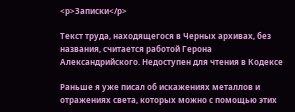<p>Записки</p>

Текст труда, находящегося в Черных архивах, без названия, считается работой Герона Александрийского. Недоступен для чтения в Кодексе

Раньше я уже писал об искажениях металлов и отражениях света, которых можно с помощью этих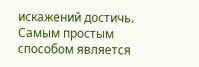искажений достичь. Самым простым способом является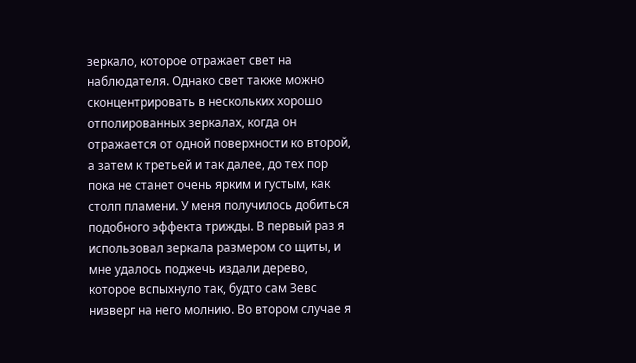зеркало, которое отражает свет на наблюдателя. Однако свет также можно сконцентрировать в нескольких хорошо отполированных зеркалах, когда он отражается от одной поверхности ко второй, а затем к третьей и так далее, до тех пор пока не станет очень ярким и густым, как столп пламени. У меня получилось добиться подобного эффекта трижды. В первый раз я использовал зеркала размером со щиты, и мне удалось поджечь издали дерево, которое вспыхнуло так, будто сам Зевс низверг на него молнию. Во втором случае я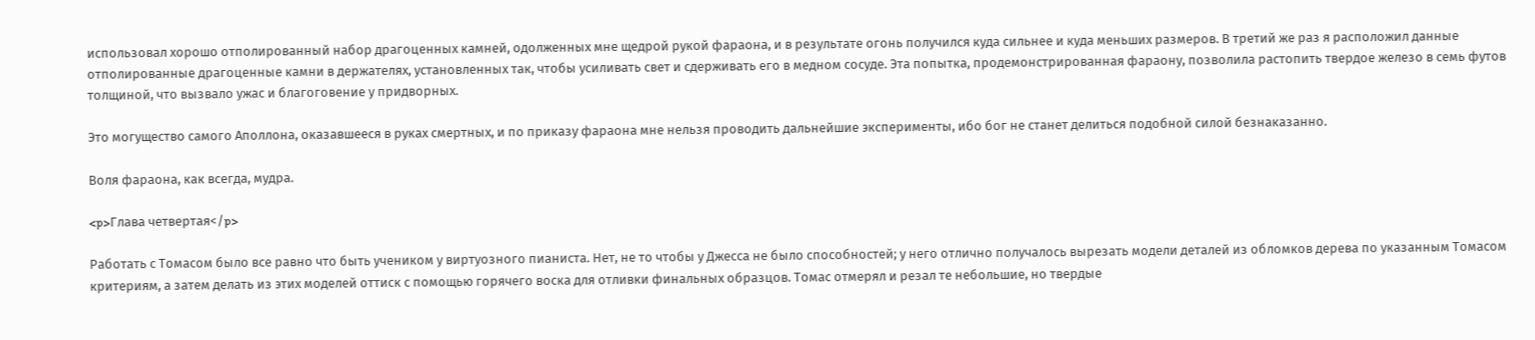использовал хорошо отполированный набор драгоценных камней, одолженных мне щедрой рукой фараона, и в результате огонь получился куда сильнее и куда меньших размеров. В третий же раз я расположил данные отполированные драгоценные камни в держателях, установленных так, чтобы усиливать свет и сдерживать его в медном сосуде. Эта попытка, продемонстрированная фараону, позволила растопить твердое железо в семь футов толщиной, что вызвало ужас и благоговение у придворных.

Это могущество самого Аполлона, оказавшееся в руках смертных, и по приказу фараона мне нельзя проводить дальнейшие эксперименты, ибо бог не станет делиться подобной силой безнаказанно.

Воля фараона, как всегда, мудра.

<p>Глава четвертая</p>

Работать с Томасом было все равно что быть учеником у виртуозного пианиста. Нет, не то чтобы у Джесса не было способностей; у него отлично получалось вырезать модели деталей из обломков дерева по указанным Томасом критериям, а затем делать из этих моделей оттиск с помощью горячего воска для отливки финальных образцов. Томас отмерял и резал те небольшие, но твердые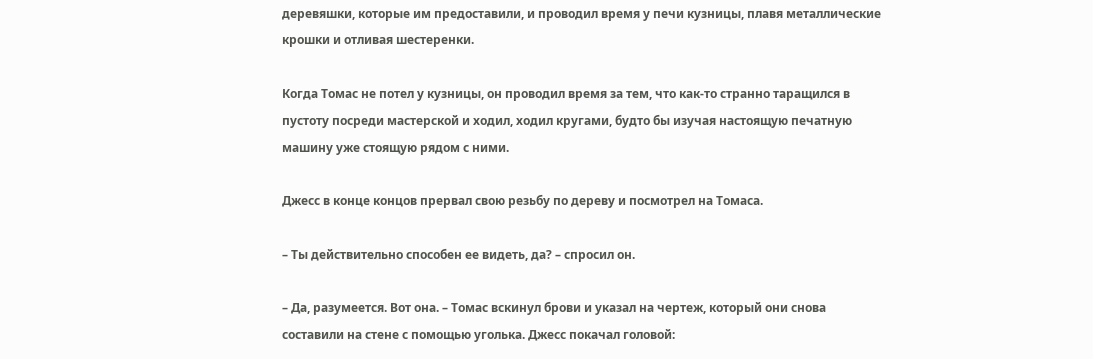деревяшки, которые им предоставили, и проводил время у печи кузницы, плавя металлические крошки и отливая шестеренки.

Когда Томас не потел у кузницы, он проводил время за тем, что как-то странно таращился в пустоту посреди мастерской и ходил, ходил кругами, будто бы изучая настоящую печатную машину уже стоящую рядом с ними.

Джесс в конце концов прервал свою резьбу по дереву и посмотрел на Томаса.

– Ты действительно способен ее видеть, да? – спросил он.

– Да, разумеется. Вот она. – Томас вскинул брови и указал на чертеж, который они снова составили на стене с помощью уголька. Джесс покачал головой: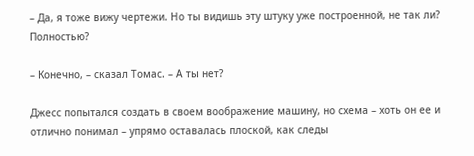– Да, я тоже вижу чертежи. Но ты видишь эту штуку уже построенной, не так ли? Полностью?

– Конечно, – сказал Томас. – А ты нет?

Джесс попытался создать в своем воображение машину, но схема – хоть он ее и отлично понимал – упрямо оставалась плоской, как следы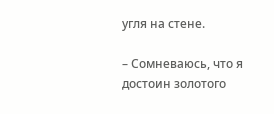угля на стене.

– Сомневаюсь, что я достоин золотого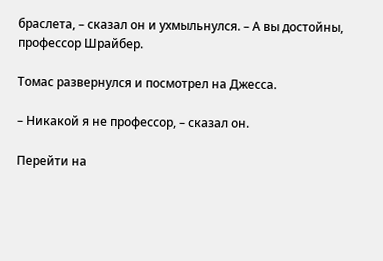браслета, – сказал он и ухмыльнулся. – А вы достойны, профессор Шрайбер.

Томас развернулся и посмотрел на Джесса.

– Никакой я не профессор, – сказал он.

Перейти на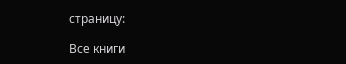страницу:

Все книги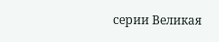серии Великая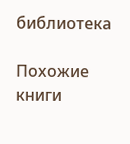библиотека

Похожие книги